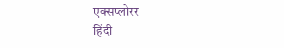एक्सप्लोरर
हिंदी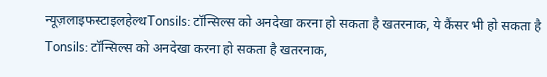न्यूज़लाइफस्टाइलहेल्थTonsils: टॉन्सिल्स को अनदेखा करना हो सकता है खतरनाक, ये कैंसर भी हो सकता है
Tonsils: टॉन्सिल्स को अनदेखा करना हो सकता है खतरनाक,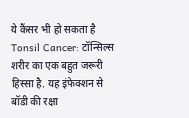ये कैंसर भी हो सकता है
Tonsil Cancer: टॉन्सिल्स शरीर का एक बहुत जरूरी हिस्सा है. यह इंफेक्शन से बॉडी की रक्षा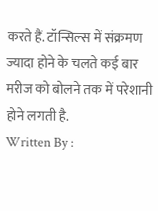करते हैं. टॉन्सिल्स में संक्रमण ज्यादा होने के चलते कई बार मरीज को बोलने तक में परेशानी होने लगती है.
Written By :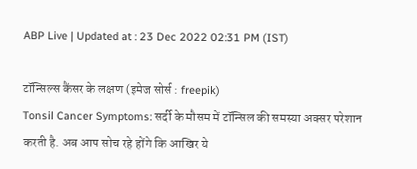ABP Live | Updated at : 23 Dec 2022 02:31 PM (IST)

टॉन्सिल्स कैंसर के लक्षण (इमेज सोर्स : freepik)
Tonsil Cancer Symptoms: सर्दी के मौसम में टॉन्सिल की समस्या अक्सर परेशान करती है. अब आप सोच रहे होंगे कि आखिर ये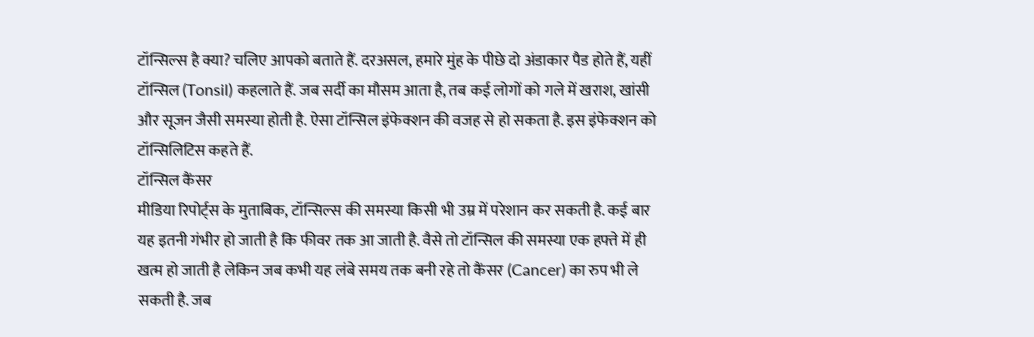टॉन्सिल्स है क्या? चलिए आपको बताते हैं. दरअसल, हमारे मुंह के पीछे दो अंडाकार पैड होते हैं, यहीं टॉन्सिल (Tonsil) कहलाते हैं. जब सर्दी का मौसम आता है, तब कई लोगों को गले में खराश, खांसी और सूजन जैसी समस्या होती है. ऐसा टॉन्सिल इंफेक्शन की वजह से हो सकता है. इस इंफेक्शन को टॉन्सिलिटिस कहते हैं.
टॉन्सिल कैंसर
मीडिया रिपोर्ट्स के मुताबिक, टॉन्सिल्स की समस्या किसी भी उम्र में परेशान कर सकती है. कई बार यह इतनी गंभीर हो जाती है कि फीवर तक आ जाती है. वैसे तो टॉन्सिल की समस्या एक हफ्ते में ही खत्म हो जाती है लेकिन जब कभी यह लंबे समय तक बनी रहे तो कैंसर (Cancer) का रुप भी ले सकती है. जब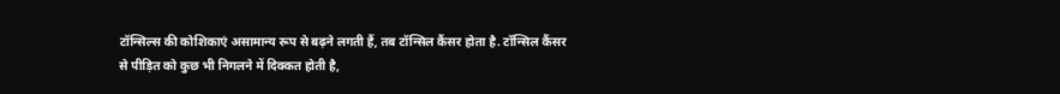टॉन्सिल्स की कोशिकाएं असामान्य रूप से बढ़ने लगती हैं, तब टॉन्सिल कैंसर होता है. टॉन्सिल कैंसर से पीड़ित को कुछ भी निगलने में दिक्कत होती है,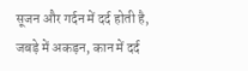सूजन और गर्दन में दर्द होती है, जबड़े में अकड़न, कान में दर्द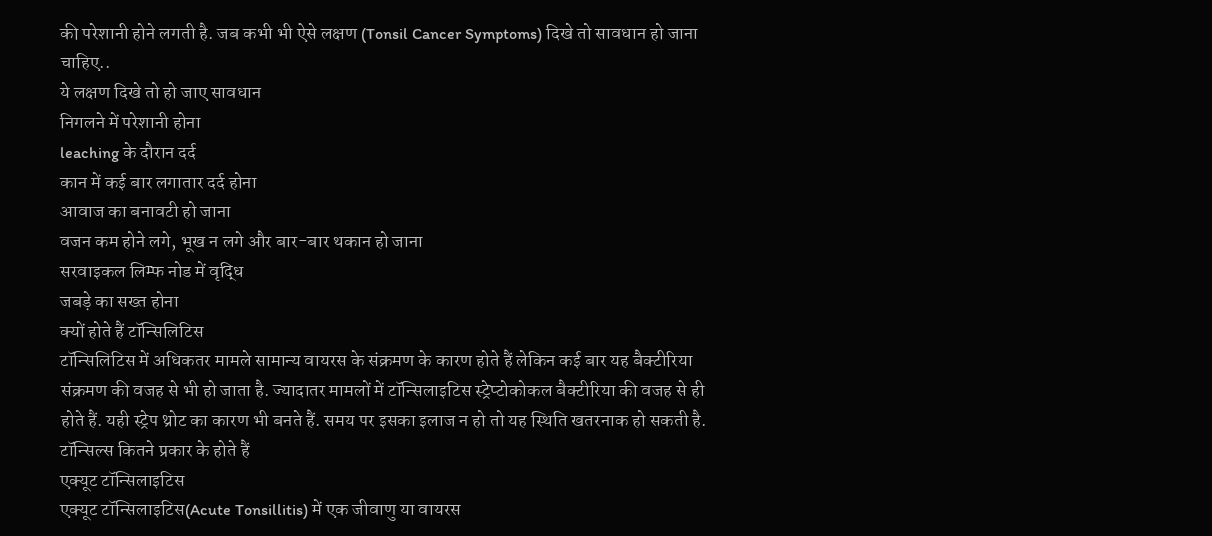की परेशानी होने लगती है. जब कभी भी ऐसे लक्षण (Tonsil Cancer Symptoms) दिखे तो सावधान हो जाना चाहिए..
ये लक्षण दिखे तो हो जाए सावधान
निगलने में परेशानी होना
leaching के दौरान दर्द
कान में कई बार लगातार दर्द होना
आवाज का बनावटी हो जाना
वजन कम होने लगे, भूख न लगे और बार-बार थकान हो जाना
सरवाइकल लिम्फ नोड में वृद्धि
जबड़े का सख्त होना
क्यों होते हैं टॉन्सिलिटिस
टॉन्सिलिटिस में अधिकतर मामले सामान्य वायरस के संक्रमण के कारण होते हैं लेकिन कई बार यह बैक्टीरिया संक्रमण की वजह से भी हो जाता है. ज्यादातर मामलों में टॉन्सिलाइटिस स्ट्रेप्टोकोकल बैक्टीरिया की वजह से ही होते हैं. यही स्ट्रेप थ्रोट का कारण भी बनते हैं. समय पर इसका इलाज न हो तो यह स्थिति खतरनाक हो सकती है.
टॉन्सिल्स कितने प्रकार के होते हैं
एक्यूट टॉन्सिलाइटिस
एक्यूट टॉन्सिलाइटिस(Acute Tonsillitis) में एक जीवाणु या वायरस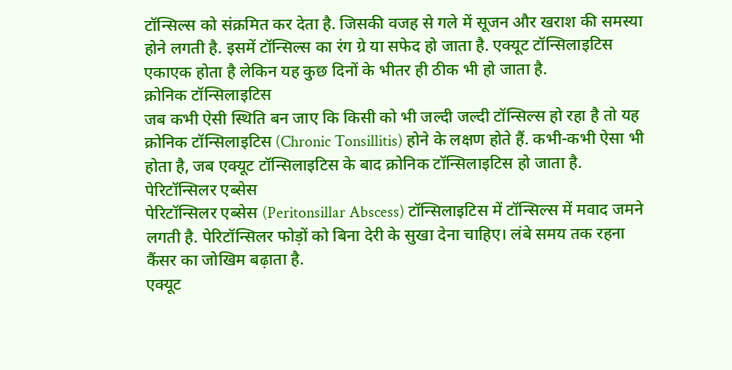टॉन्सिल्स को संक्रमित कर देता है. जिसकी वजह से गले में सूजन और खराश की समस्या होने लगती है. इसमें टॉन्सिल्स का रंग ग्रे या सफेद हो जाता है. एक्यूट टॉन्सिलाइटिस एकाएक होता है लेकिन यह कुछ दिनों के भीतर ही ठीक भी हो जाता है.
क्रोनिक टॉन्सिलाइटिस
जब कभी ऐसी स्थिति बन जाए कि किसी को भी जल्दी जल्दी टॉन्सिल्स हो रहा है तो यह क्रोनिक टॉन्सिलाइटिस (Chronic Tonsillitis) होने के लक्षण होते हैं. कभी-कभी ऐसा भी होता है, जब एक्यूट टॉन्सिलाइटिस के बाद क्रोनिक टॉन्सिलाइटिस हो जाता है.
पेरिटॉन्सिलर एब्सेस
पेरिटॉन्सिलर एब्सेस (Peritonsillar Abscess) टॉन्सिलाइटिस में टॉन्सिल्स में मवाद जमने लगती है. पेरिटॉन्सिलर फोड़ों को बिना देरी के सुखा देना चाहिए। लंबे समय तक रहना कैंसर का जोखिम बढ़ाता है.
एक्यूट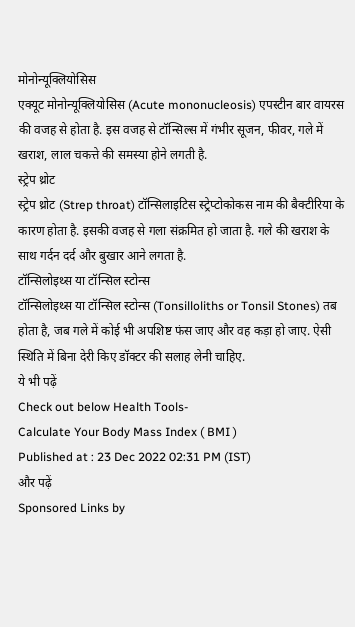मोनोन्यूक्लियोसिस
एक्यूट मोनोन्यूक्लियोसिस (Acute mononucleosis) एपस्टीन बार वायरस की वजह से होता है. इस वजह से टॉन्सिल्स में गंभीर सूजन, फीवर, गले में खराश, लाल चकत्ते की समस्या होने लगती है.
स्ट्रेप थ्रोट
स्ट्रेप थ्रोट (Strep throat) टॉन्सिलाइटिस स्ट्रेप्टोकोकस नाम की बैक्टीरिया के कारण होता है. इसकी वजह से गला संक्रमित हो जाता है. गले की खराश के साथ गर्दन दर्द और बुखार आने लगता है.
टॉन्सिलोइथ्स या टॉन्सिल स्टोन्स
टॉन्सिलोइथ्स या टॉन्सिल स्टोन्स (Tonsilloliths or Tonsil Stones) तब होता है, जब गले में कोई भी अपशिष्ट फंस जाए और वह कड़ा हो जाए. ऐसी स्थिति में बिना देरी किए डॉक्टर की सलाह लेनी चाहिए.
ये भी पढ़ें
Check out below Health Tools-
Calculate Your Body Mass Index ( BMI )
Published at : 23 Dec 2022 02:31 PM (IST)
और पढ़ें
Sponsored Links by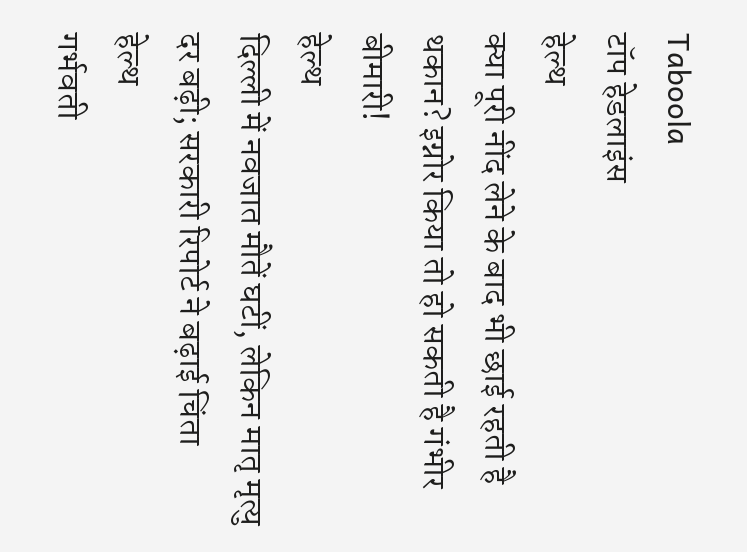Taboola
टॉप हेडलाइंस
हेल्थ
क्या पूरी नींद लेने के बाद भी छाई रहती है थकान? इग्नोर किया तो हो सकती है गंभीर बीमारी!
हेल्थ
दिल्ली में नवजात मौतें घटीं, लेकिन मातृ मृत्यु दर बढ़ी; सरकारी रिपोर्ट ने बढ़ाई चिंता
हेल्थ
गर्भवती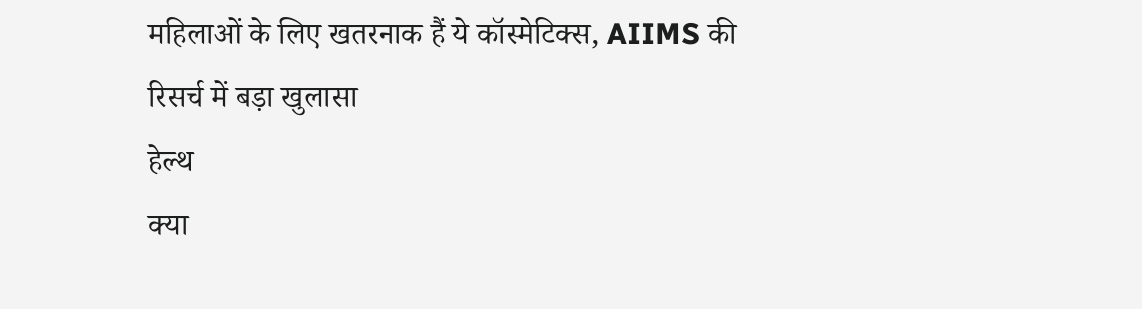महिलाओं के लिए खतरनाक हैं ये कॉस्मेटिक्स, AIIMS की रिसर्च में बड़ा खुलासा
हेल्थ
क्या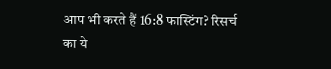आप भी करते हैं 16:8 फास्टिंग? रिसर्च का ये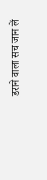डराने वाला सच जान लें